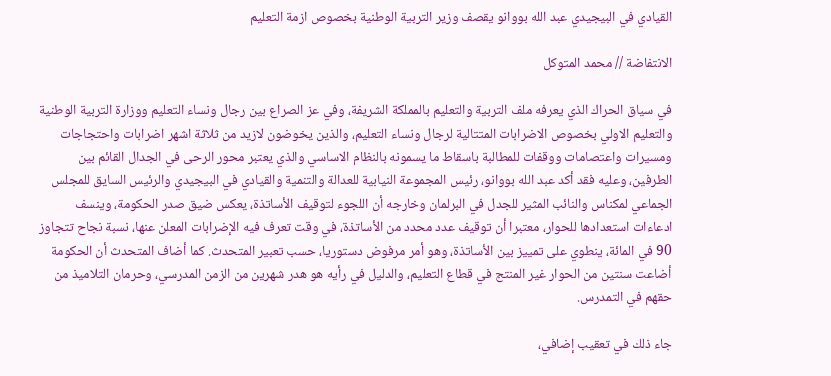القيادي في البيجيدي عبد الله بووانو يقصف وزير التربية الوطنية بخصوص ازمة التعليم

الانتفاضة // محمد المتوكل

في سياق الحراك الذي يعرفه ملف التربية والتعليم بالمملكة الشريفة، وفي عز الصراع بين رجال ونساء التعليم ووزارة التربية الوطنية والتعليم الاولي بخصوص الاضرابات المتتالية لرجال ونساء التعليم، والذين يخوضون لازيد من ثلاثة اشهر اضرابات واحتجاجات ومسيرات واعتصامات ووقفات للمطالبة باسقاط ما يسمونه بالنظام الاساسي والذي يعتبر محور الرحى في الجدال القائم بين الطرفين، وعليه فقد أكد عبد الله بووانو، رئيس المجموعة النيابية للعدالة والتنمية والقيادي في البيجيدي والرئيس السايق للمجلس الجماعي لمكناس والنائب المثير للجدل في البرلمان وخارجه أن اللجوء لتوقيف الأساتذة، يعكس ضيق صدر الحكومة، وينسف ادعاءات استعدادها للحوار، معتبرا أن توقيف عدد محدد من الأساتذة، في وقت تعرف فيه الإضرابات المعلن عنها، نسبة نجاح تتجاوز 90 في المائة، ينطوي على تمييز بين الأساتذة، وهو أمر مرفوض دستوريا، حسب تعبير المتحدث. كما أضاف المتحدث أن الحكومة أضاعت سنتين من الحوار غير المنتج في قطاع التعليم، والدليل في رأيه هو هدر شهرين من الزمن المدرسي، وحرمان التلاميذ من حقهم في التمدرس.

جاء ذلك في تعقيب إضافي،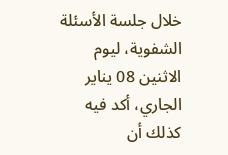خلال جلسة الأسئلة الشفوية، ليوم الاثنين 08 يناير الجاري، أكد فيه كذلك أن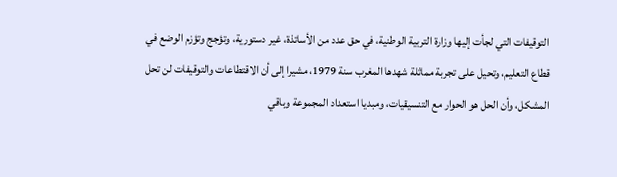التوقيفات التي لجأت إليها وزارة التربية الوطنية، في حق عدد من الأساتذة، غير دستورية، وتؤجج وتؤزم الوضع في قطاع التعليم، وتحيل على تجربة مماثلة شهدها المغرب سنة 1979، مشيرا إلى أن الاقتطاعات والتوقيفات لن تحل المشكل، وأن الحل هو الحوار مع التنسيقيات، ومبديا استعداد المجموعة وباقي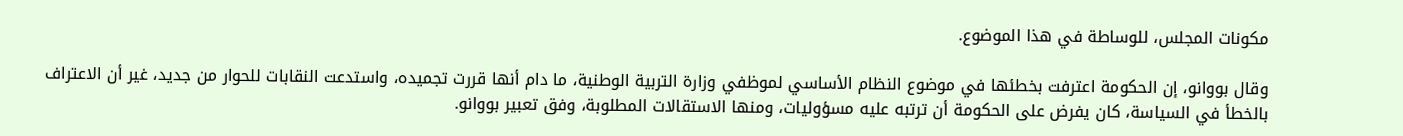مكونات المجلس، للوساطة في هذا الموضوع.

وقال بووانو، إن الحكومة اعترفت بخطئها في موضوع النظام الأساسي لموظفي وزارة التربية الوطنية، ما دام أنها قررت تجميده، واستدعت النقابات للحوار من جديد، غير أن الاعتراف بالخطأ في السياسة، كان يفرض على الحكومة أن ترتبه عليه مسؤوليات، ومنها الاستقالات المطلوبة، وفق تعبير بووانو.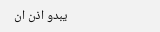يبدو اذن ان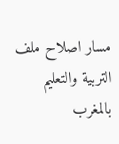مسار اصلاح ملف التربية والتعليم بالمغرب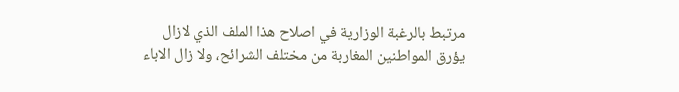مرتبط بالرغبة الوزارية في اصلاح هذا الملف الذي لازال يؤرق المواطنين المغاربة من مختلف الشرائح، ولا زال الاباء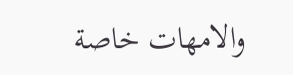والامهات خاصة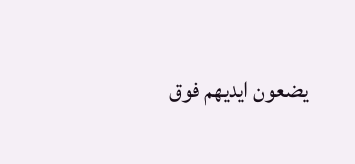يضعون ايديهم فوق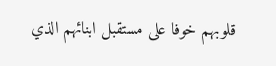قلوبهم خوفا على مستقبل ابنائهم الذي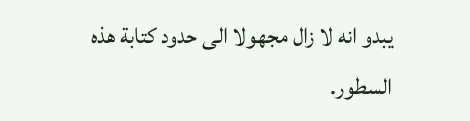يبدو انه لا زال مجهولا الى حدود كتابة هذه السطور.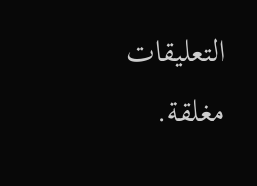التعليقات مغلقة.